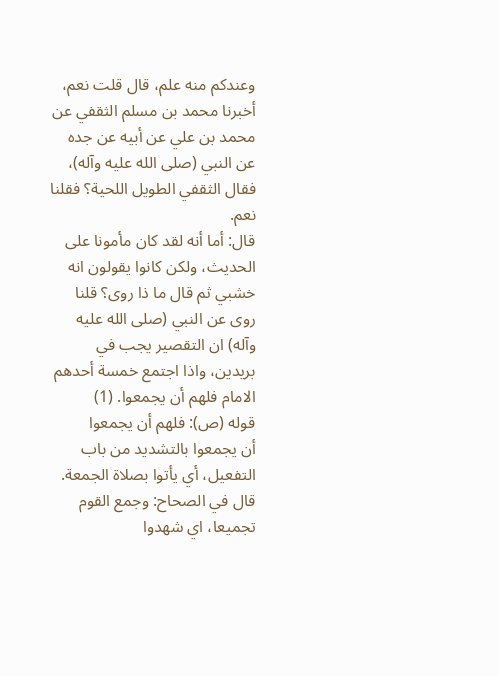وعندكم منه علم، قال قلت نعم، أخبرنا محمد بن مسلم الثقفي عن محمد بن علي عن أبيه عن جده عن النبي (صلى الله عليه وآله)، فقال الثقفي الطويل اللحية؟ فقلنا نعم.
قال: أما أنه لقد كان مأمونا على الحديث، ولكن كانوا يقولون انه خشبي ثم قال ما ذا روى؟ قلنا روى عن النبي (صلى الله عليه وآله) ان التقصير يجب في بريدين، واذا اجتمع خمسة أحدهم الامام فلهم أن يجمعوا. (1)
قوله (ص): فلهم أن يجمعوا
أن يجمعوا بالتشديد من باب التفعيل، أي يأتوا بصلاة الجمعة.
قال في الصحاح: وجمع القوم تجميعا، اي شهدوا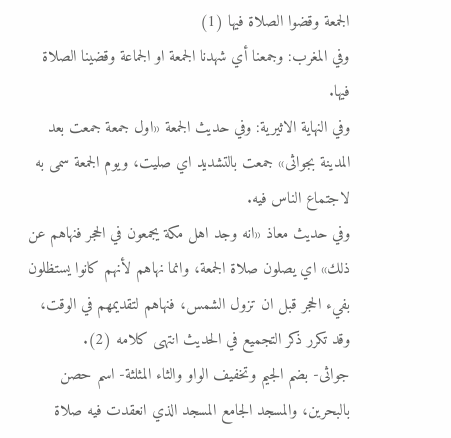الجمعة وقضوا الصلاة فيها (1)
وفي المغرب: وجمعنا أي شهدنا الجمعة او الجماعة وقضينا الصلاة فيها.
وفي النهاية الاثيرية: وفي حديث الجمعة «اول جمعة جمعت بعد المدينة بجواثى» جمعت بالتشديد اي صليت، ويوم الجمعة سمى به لاجتماع الناس فيه.
وفي حديث معاذ «انه وجد اهل مكة يجمعون في الحجر فنهاهم عن ذلك» اي يصلون صلاة الجمعة، وانما نهاهم لأنهم كانوا يستظلون بفيء الحجر قبل ان تزول الشمس، فنهاهم لتقديمهم في الوقت، وقد تكرر ذكر التجميع في الحديث انتهى كلامه (2).
جواثى- بضم الجيم وتخفيف الواو والثاء المثلثة- اسم حصن بالبحرين، والمسجد الجامع المسجد الذي انعقدت فيه صلاة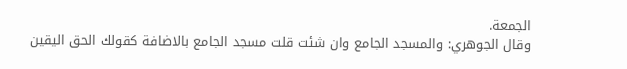الجمعة.
وقال الجوهري: والمسجد الجامع وان شئت قلت مسجد الجامع بالاضافة كقولك الحق اليقين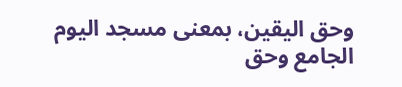وحق اليقين، بمعنى مسجد اليوم الجامع وحق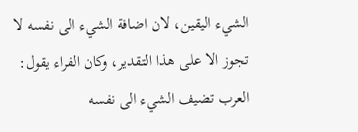الشيء اليقين، لان اضافة الشيء الى نفسه لا تجوز الا على هذا التقدير، وكان الفراء يقول: العرب تضيف الشيء الى نفسه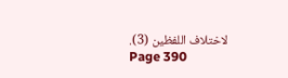لاختلاف اللفظين (3).
Page 390